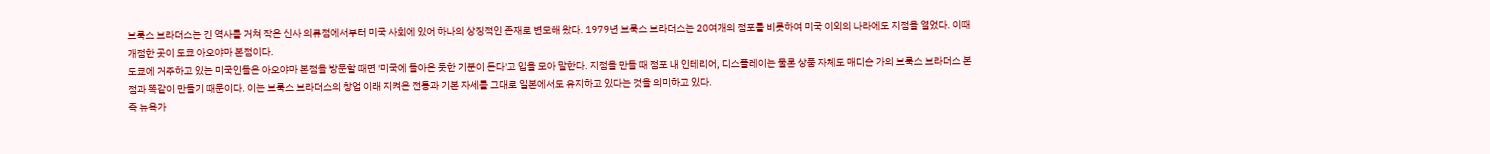브룩스 브라더스는 긴 역사를 거쳐 작은 신사 의류점에서부터 미국 사회에 있어 하나의 상징적인 존재로 변모해 왔다. 1979년 브룩스 브라더스는 20여개의 점포를 비롯하여 미국 이외의 나라에도 지점을 열었다. 이때 개점한 곳이 도쿄 아오야마 본점이다.
도쿄에 거주하고 있는 미국인들은 아오야마 본점을 방문할 때면 '미국에 돌아온 듯한 기분이 든다'고 입을 모아 말한다. 지점을 만들 때 점포 내 인테리어, 디스플레이는 물론 상품 자체도 매디슨 가의 브룩스 브라더스 본점과 똑같이 만들기 때문이다. 이는 브룩스 브라더스의 창업 이래 지켜온 전통과 기본 자세를 그대로 일본에서도 유지하고 있다는 것을 의미하고 있다.
즉 뉴욕가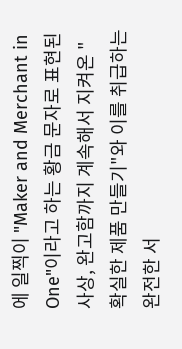에 일찍이 "Maker and Merchant in One"이라고 하는 황금 문자로 표현된 사상, 완고함까지 계속해서 지켜온 "확실한 제품 만들기"와 이를 취급하는 완전한 서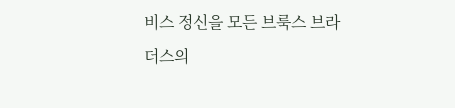비스 정신을 모든 브룩스 브라더스의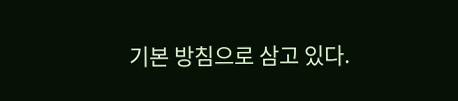기본 방침으로 삼고 있다.